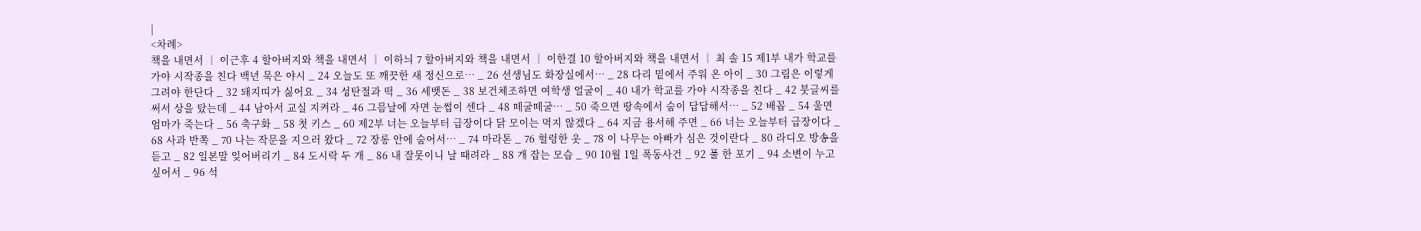|
<차례>
책을 내면서 │ 이근후 4 할아버지와 책을 내면서 │ 이하늬 7 할아버지와 책을 내면서 │ 이한결 10 할아버지와 책을 내면서 │ 최 솔 15 제1부 내가 학교를 가야 시작종을 친다 백년 묵은 야시 _ 24 오늘도 또 깨끗한 새 정신으로… _ 26 선생님도 화장실에서… _ 28 다리 밑에서 주워 온 아이 _ 30 그림은 이렇게 그려야 한단다 _ 32 돼지띠가 싫어요 _ 34 성탄절과 떡 _ 36 세뱃돈 _ 38 보건체조하면 여학생 얼굴이 _ 40 내가 학교를 가야 시작종을 친다 _ 42 붓글씨를 써서 상을 탔는데 _ 44 남아서 교실 지켜라 _ 46 그믐날에 자면 눈썹이 센다 _ 48 떼굴떼굴… _ 50 죽으면 땅속에서 숨이 답답해서… _ 52 배꼽 _ 54 울면 엄마가 죽는다 _ 56 축구화 _ 58 첫 키스 _ 60 제2부 너는 오늘부터 급장이다 닭 모이는 먹지 않겠다 _ 64 지금 용서해 주면 _ 66 너는 오늘부터 급장이다 _ 68 사과 반쪽 _ 70 나는 작문을 지으러 왔다 _ 72 장롱 안에 숨어서… _ 74 마라톤 _ 76 헐렁한 옷 _ 78 이 나무는 아빠가 심은 것이란다 _ 80 라디오 방송을 듣고 _ 82 일본말 잊어버리기 _ 84 도시락 두 개 _ 86 내 잘못이니 날 때려라 _ 88 개 잡는 모습 _ 90 10월 1일 폭동사건 _ 92 풀 한 포기 _ 94 소변이 누고 싶어서 _ 96 석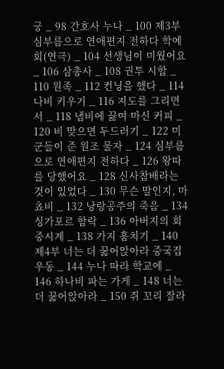궁 _ 98 간호사 누나 _ 100 제3부 심부름으로 연애편지 전하다 학예회(연극) _ 104 선생님이 미웠어요 _ 106 삼총사 _ 108 권투 시합 _ 110 원족 _ 112 컨닝을 했다 _ 114 나비 키우기 _ 116 지도를 그리면서 _ 118 냄비에 끓여 마신 커피 _ 120 비 맞으면 두드러기 _ 122 미군들이 준 원조 물자 _ 124 심부름으로 연애편지 전하다 _ 126 왕따를 당했어요 _ 128 신사참배라는 것이 있었다 _ 130 무슨 말인지, 마쵸비 _ 132 낭랑공주의 죽음 _ 134 싱가포르 함락 _ 136 아버지의 회중시계 _ 138 가지 훔치기 _ 140 제4부 너는 더 꿇어앉아라 중국집 우동 _ 144 누나 따라 학교에 _ 146 하나비 파는 가게 _ 148 너는 더 꿇어앉아라 _ 150 쥐 꼬리 잘라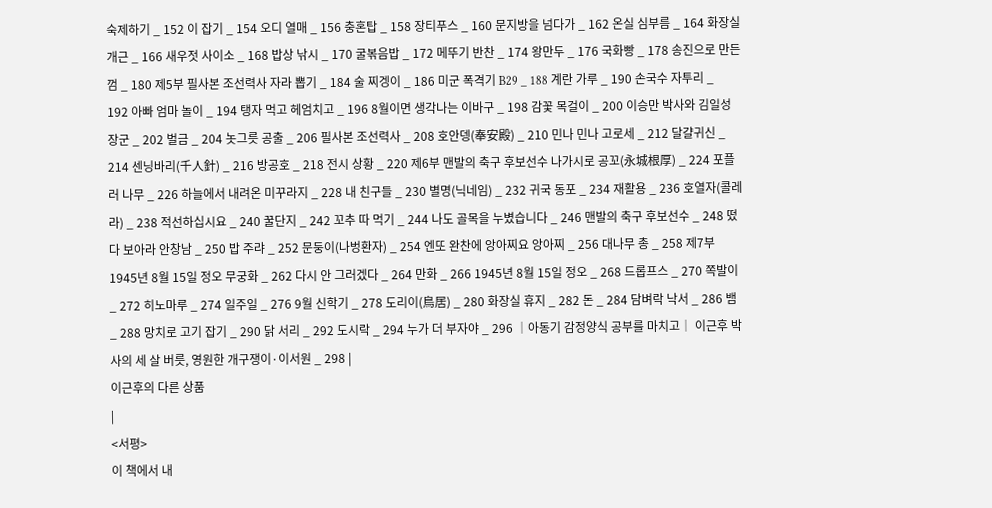숙제하기 _ 152 이 잡기 _ 154 오디 열매 _ 156 충혼탑 _ 158 장티푸스 _ 160 문지방을 넘다가 _ 162 온실 심부름 _ 164 화장실 개근 _ 166 새우젓 사이소 _ 168 밥상 낚시 _ 170 굴볶음밥 _ 172 메뚜기 반찬 _ 174 왕만두 _ 176 국화빵 _ 178 송진으로 만든 껌 _ 180 제5부 필사본 조선력사 자라 뽑기 _ 184 술 찌겡이 _ 186 미군 폭격기 B29 _ 188 계란 가루 _ 190 손국수 자투리 _ 192 아빠 엄마 놀이 _ 194 탱자 먹고 헤엄치고 _ 196 8월이면 생각나는 이바구 _ 198 감꽃 목걸이 _ 200 이승만 박사와 김일성 장군 _ 202 벌금 _ 204 놋그릇 공출 _ 206 필사본 조선력사 _ 208 호안뎅(奉安殿) _ 210 민나 민나 고로세 _ 212 달걀귀신 _ 214 센닝바리(千人針) _ 216 방공호 _ 218 전시 상황 _ 220 제6부 맨발의 축구 후보선수 나가시로 공꼬(永城根厚) _ 224 포플러 나무 _ 226 하늘에서 내려온 미꾸라지 _ 228 내 친구들 _ 230 별명(닉네임) _ 232 귀국 동포 _ 234 재활용 _ 236 호열자(콜레라) _ 238 적선하십시요 _ 240 꿀단지 _ 242 꼬추 따 먹기 _ 244 나도 골목을 누볐습니다 _ 246 맨발의 축구 후보선수 _ 248 떴다 보아라 안창남 _ 250 밥 주랴 _ 252 문둥이(나벙환자) _ 254 엔또 완찬에 앙아찌요 앙아찌 _ 256 대나무 총 _ 258 제7부 1945년 8월 15일 정오 무궁화 _ 262 다시 안 그러겠다 _ 264 만화 _ 266 1945년 8월 15일 정오 _ 268 드롭프스 _ 270 쪽발이 _ 272 히노마루 _ 274 일주일 _ 276 9월 신학기 _ 278 도리이(鳥居) _ 280 화장실 휴지 _ 282 돈 _ 284 담벼락 낙서 _ 286 뱀 _ 288 망치로 고기 잡기 _ 290 닭 서리 _ 292 도시락 _ 294 누가 더 부자야 _ 296 │아동기 감정양식 공부를 마치고│ 이근후 박사의 세 살 버릇, 영원한 개구쟁이·이서원 _ 298 |
이근후의 다른 상품
|
<서평>
이 책에서 내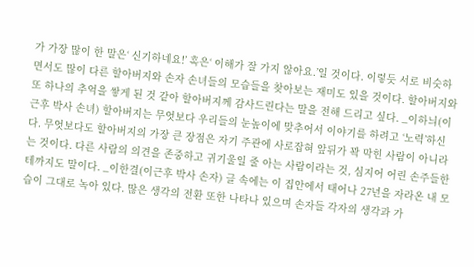가 가장 많이 한 말은‘ 신기하네요!’ 혹은‘ 이해가 잘 가지 않아요.’일 것이다. 이렇듯 서로 비슷하면서도 많이 다른 할아버지와 손자 손녀들의 모습들을 찾아보는 재미도 있을 것이다. 할아버지와 또 하나의 추억을 쌓게 된 것 같아 할아버지께 감사드린다는 말을 전해 드리고 싶다. _이하늬(이근후 박사 손녀) 할아버지는 무엇보다 우리들의 눈높이에 맞추어서 이야기를 하려고 ‘노력’하신다. 무엇보다도 할아버지의 가장 큰 장점은 자기 주관에 사로잡혀 앞뒤가 꽉 막힌 사람이 아니라는 것이다. 다른 사람의 의견을 존중하고 귀기울일 줄 아는 사람이라는 것, 심지어 어린 손주들한테까지도 말이다. _이한결(이근후 박사 손자) 글 속에는 이 집안에서 태어나 27년을 자라온 내 모습이 그대로 녹아 있다. 많은 생각의 전환 또한 나타나 있으며 손자들 각자의 생각과 가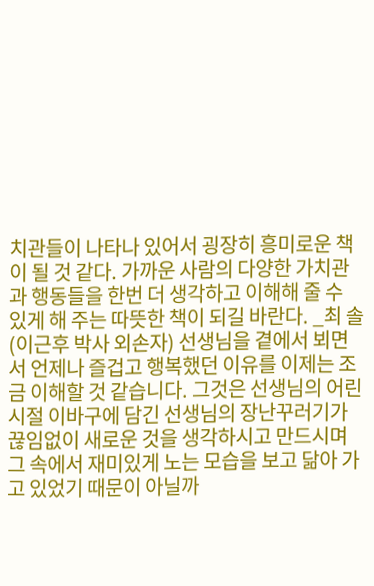치관들이 나타나 있어서 굉장히 흥미로운 책이 될 것 같다. 가까운 사람의 다양한 가치관과 행동들을 한번 더 생각하고 이해해 줄 수 있게 해 주는 따뜻한 책이 되길 바란다. _최 솔(이근후 박사 외손자) 선생님을 곁에서 뵈면서 언제나 즐겁고 행복했던 이유를 이제는 조금 이해할 것 같습니다. 그것은 선생님의 어린 시절 이바구에 담긴 선생님의 장난꾸러기가 끊임없이 새로운 것을 생각하시고 만드시며 그 속에서 재미있게 노는 모습을 보고 닮아 가고 있었기 때문이 아닐까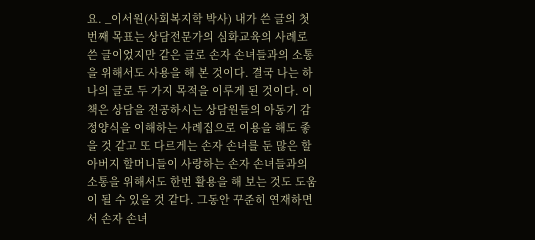요. _이서원(사회복지학 박사) 내가 쓴 글의 첫 번째 목표는 상담전문가의 심화교육의 사례로 쓴 글이었지만 같은 글로 손자 손녀들과의 소통을 위해서도 사용을 해 본 것이다. 결국 나는 하나의 글로 두 가지 목적을 이루게 된 것이다. 이 책은 상담을 전공하시는 상담원들의 아동기 감정양식을 이해하는 사례집으로 이용을 해도 좋을 것 같고 또 다르게는 손자 손녀를 둔 많은 할아버지 할머니들이 사랑하는 손자 손녀들과의 소통을 위해서도 한번 활용을 해 보는 것도 도움이 될 수 있을 것 같다. 그동안 꾸준히 연재하면서 손자 손녀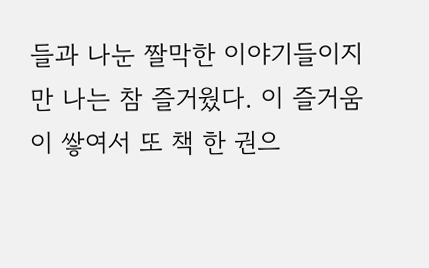들과 나눈 짤막한 이야기들이지만 나는 참 즐거웠다. 이 즐거움이 쌓여서 또 책 한 권으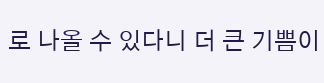로 나올 수 있다니 더 큰 기쁨이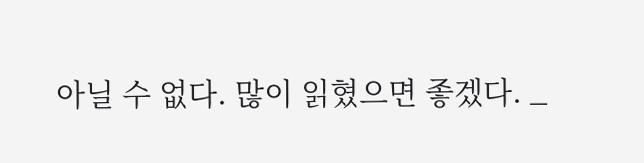아닐 수 없다. 많이 읽혔으면 좋겠다. _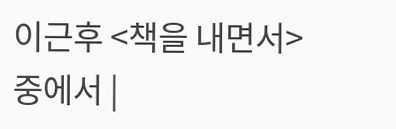이근후 <책을 내면서> 중에서 |